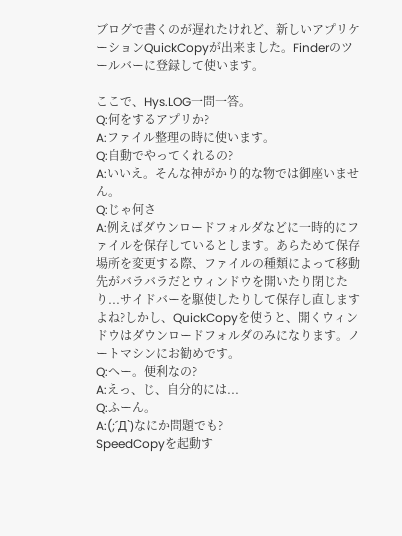ブログで書くのが遅れたけれど、新しいアプリケーションQuickCopyが出来ました。Finderのツールバーに登録して使います。

ここで、Hys.LOG一問一答。
Q:何をするアプリか?
A:ファイル整理の時に使います。
Q:自動でやってくれるの?
A:いいえ。そんな神がかり的な物では御座いません。
Q:じゃ何さ
A:例えばダウンロードフォルダなどに一時的にファイルを保存しているとします。あらためて保存場所を変更する際、ファイルの種類によって移動先がバラバラだとウィンドウを開いたり閉じたり...サイドバーを駆使したりして保存し直しますよね?しかし、QuickCopyを使うと、開くウィンドウはダウンロードフォルダのみになります。ノートマシンにお勧めです。
Q:へー。便利なの?
A:えっ、じ、自分的には...
Q:ふーん。
A:(;´Д`)なにか問題でも?
SpeedCopyを起動す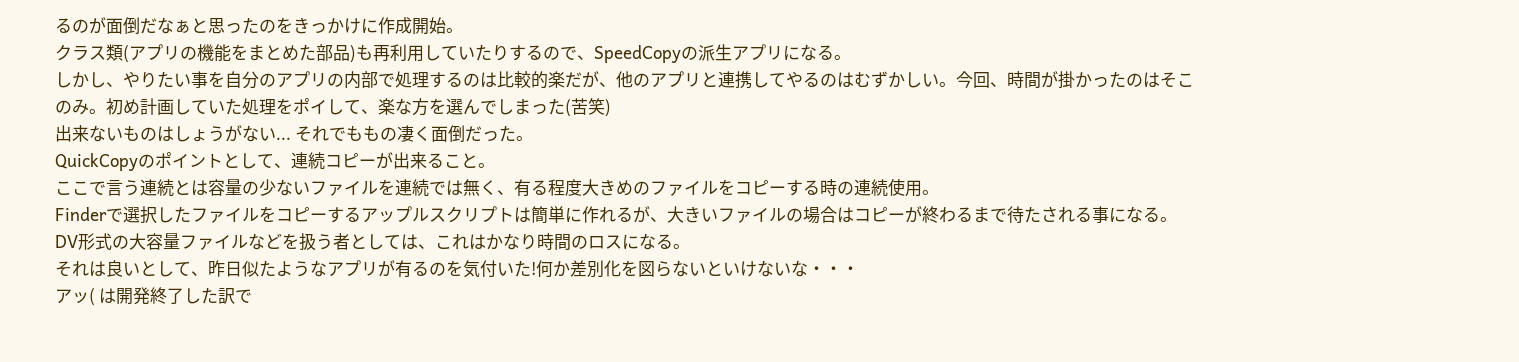るのが面倒だなぁと思ったのをきっかけに作成開始。
クラス類(アプリの機能をまとめた部品)も再利用していたりするので、SpeedCopyの派生アプリになる。
しかし、やりたい事を自分のアプリの内部で処理するのは比較的楽だが、他のアプリと連携してやるのはむずかしい。今回、時間が掛かったのはそこのみ。初め計画していた処理をポイして、楽な方を選んでしまった(苦笑)
出来ないものはしょうがない... それでももの凄く面倒だった。
QuickCopyのポイントとして、連続コピーが出来ること。
ここで言う連続とは容量の少ないファイルを連続では無く、有る程度大きめのファイルをコピーする時の連続使用。
Finderで選択したファイルをコピーするアップルスクリプトは簡単に作れるが、大きいファイルの場合はコピーが終わるまで待たされる事になる。DV形式の大容量ファイルなどを扱う者としては、これはかなり時間のロスになる。
それは良いとして、昨日似たようなアプリが有るのを気付いた!何か差別化を図らないといけないな・・・
アッ( は開発終了した訳で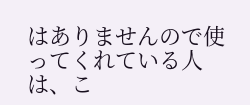はありませんので使ってくれている人は、こ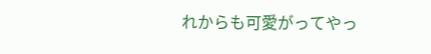れからも可愛がってやっ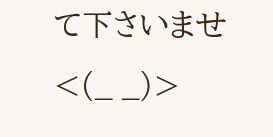て下さいませ<(_ _)>